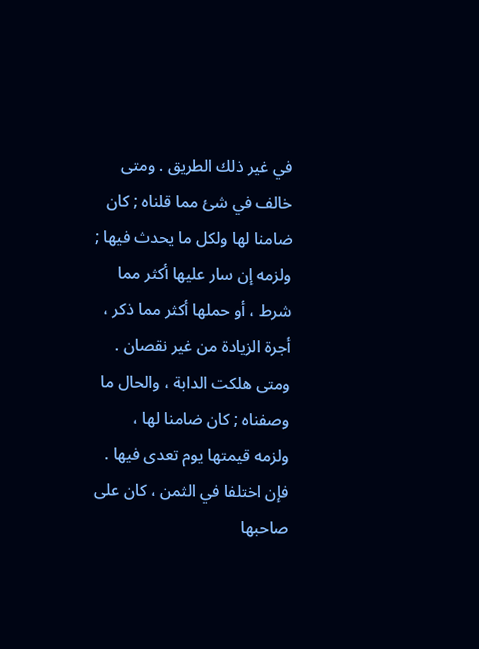في غير ذلك الطريق . ومتى خالف في شئ مما قلناه ; كان
ضامنا لها ولكل ما يحدث فيها ; ولزمه إن سار عليها أكثر مما
شرط ، أو حملها أكثر مما ذكر ، أجرة الزيادة من غير نقصان .
ومتى هلكت الدابة ، والحال ما وصفناه ; كان ضامنا لها ،
ولزمه قيمتها يوم تعدى فيها .
فإن اختلفا في الثمن ، كان على صاحبها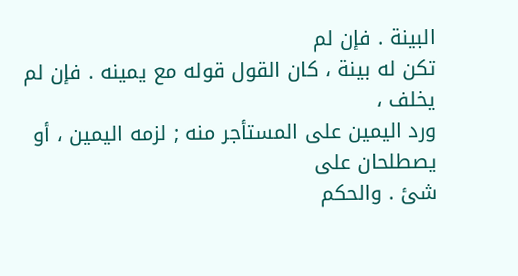البينة . فإن لم
تكن له بينة ، كان القول قوله مع يمينه . فإن لم يخلف ،
ورد اليمين على المستأجر منه ; لزمه اليمين ، أو يصطلحان على
شئ . والحكم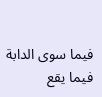فيما سوى الدابة فيما يقع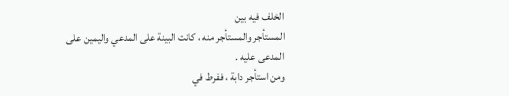الخلف فيه بين
المستأجر والمستأجر منه ، كانت البينة على المدعي واليمين على
المدعى عليه .
ومن استأجر دابة ، ففرط في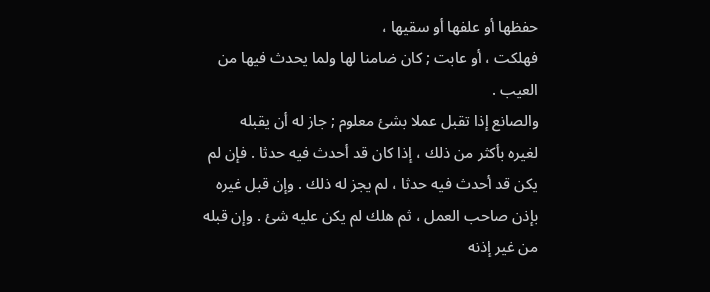حفظها أو علفها أو سقيها ،
فهلكت ، أو عابت ; كان ضامنا لها ولما يحدث فيها من
العيب .
والصانع إذا تقبل عملا بشئ معلوم ; جاز له أن يقبله
لغيره بأكثر من ذلك ، إذا كان قد أحدث فيه حدثا . فإن لم
يكن قد أحدث فيه حدثا ، لم يجز له ذلك . وإن قبل غيره
بإذن صاحب العمل ، ثم هلك لم يكن عليه شئ . وإن قبله
من غير إذنه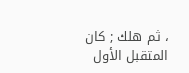، ثم هلك ; كان المتقبل الأول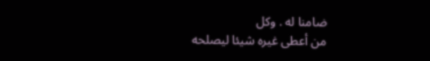ضامنا له . وكل
من أعطى غيره شيئا ليصلحه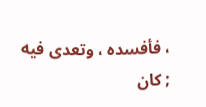، فأفسده ، وتعدى فيه ; كان